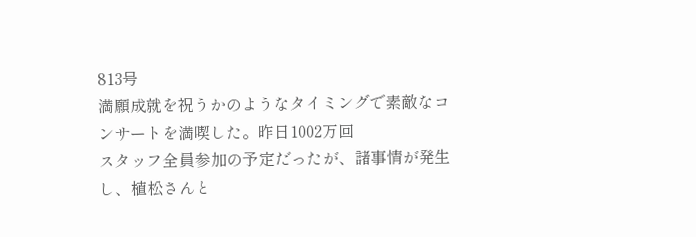813号
満願成就を祝うかのようなタイミングで素敵なコンサートを満喫した。昨日1002万回
スタッフ全員参加の予定だったが、諸事情が発生し、植松さんと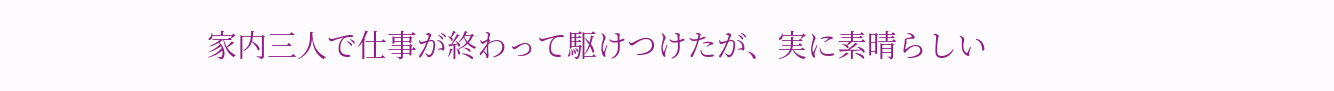家内三人で仕事が終わって駆けつけたが、実に素晴らしい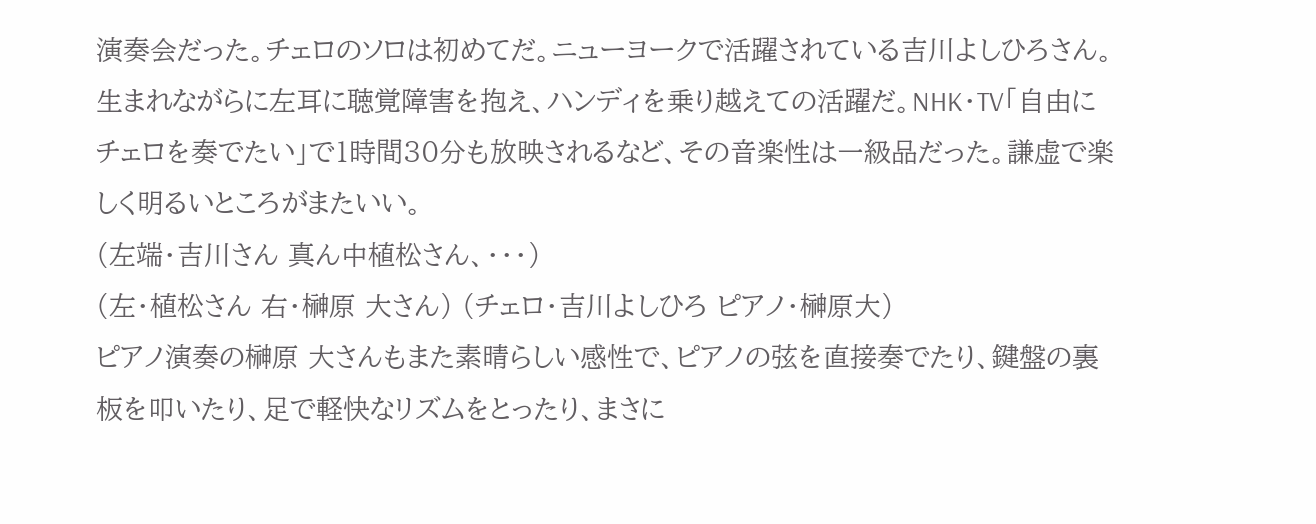演奏会だった。チェロのソロは初めてだ。ニューヨークで活躍されている吉川よしひろさん。生まれながらに左耳に聴覚障害を抱え、ハンディを乗り越えての活躍だ。NHK・TV「自由にチェロを奏でたい」で1時間30分も放映されるなど、その音楽性は一級品だった。謙虚で楽しく明るいところがまたいい。
(左端・吉川さん 真ん中植松さん、・・・)
(左・植松さん 右・榊原 大さん) (チェロ・吉川よしひろ ピアノ・榊原大)
ピアノ演奏の榊原 大さんもまた素晴らしい感性で、ピアノの弦を直接奏でたり、鍵盤の裏板を叩いたり、足で軽快なリズムをとったり、まさに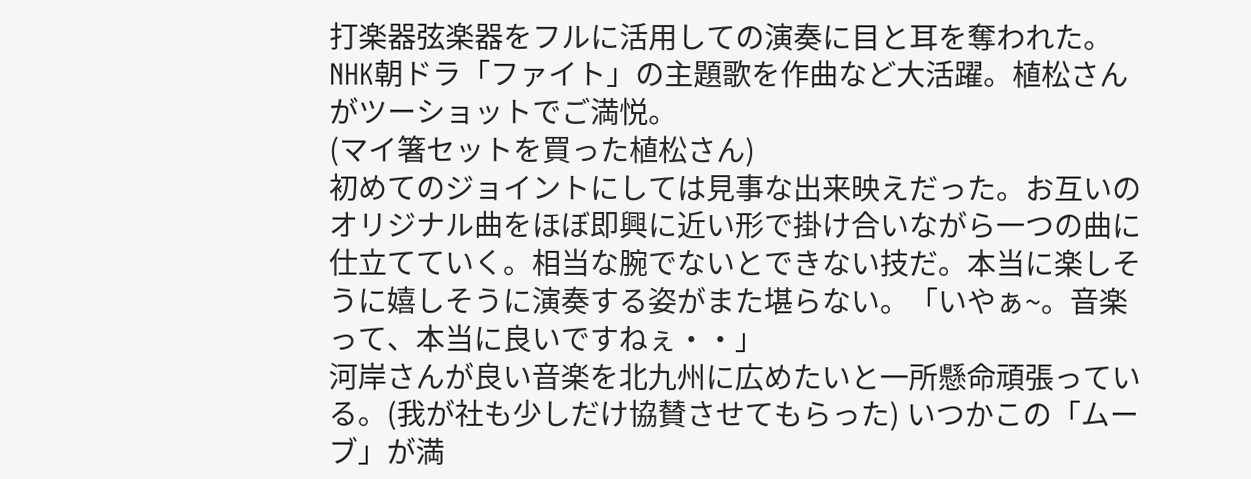打楽器弦楽器をフルに活用しての演奏に目と耳を奪われた。NHK朝ドラ「ファイト」の主題歌を作曲など大活躍。植松さんがツーショットでご満悦。
(マイ箸セットを買った植松さん)
初めてのジョイントにしては見事な出来映えだった。お互いのオリジナル曲をほぼ即興に近い形で掛け合いながら一つの曲に仕立てていく。相当な腕でないとできない技だ。本当に楽しそうに嬉しそうに演奏する姿がまた堪らない。「いやぁ~。音楽って、本当に良いですねぇ・・」
河岸さんが良い音楽を北九州に広めたいと一所懸命頑張っている。(我が社も少しだけ協賛させてもらった) いつかこの「ムーブ」が満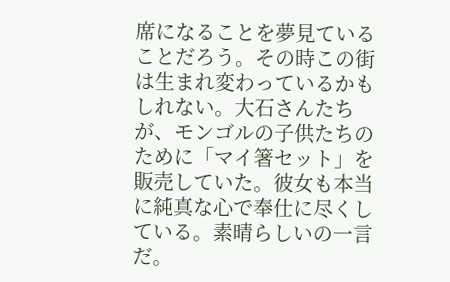席になることを夢見ていることだろう。その時この街は生まれ変わっているかもしれない。大石さんたちが、モンゴルの子供たちのために「マイ箸セット」を販売していた。彼女も本当に純真な心で奉仕に尽くしている。素晴らしいの一言だ。